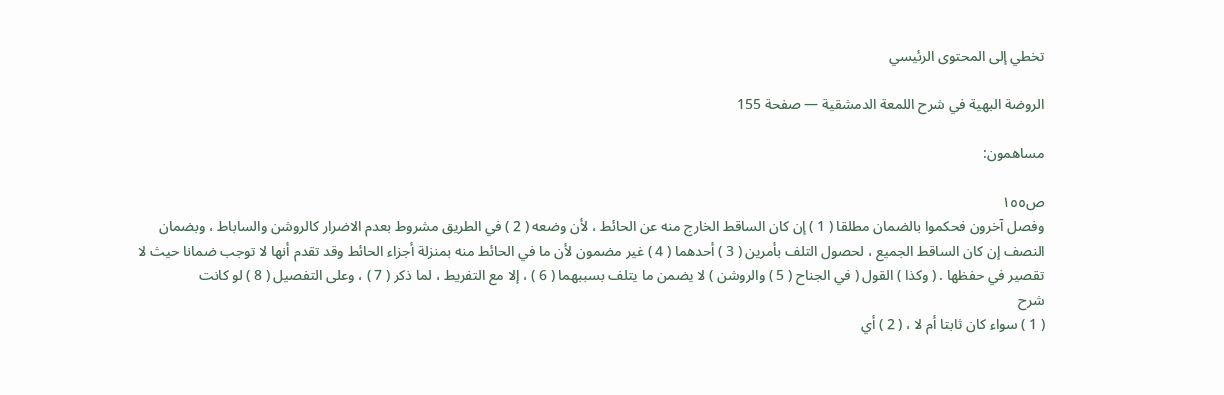تخطي إلى المحتوى الرئيسي

الروضة البهية في شرح اللمعة الدمشقية — صفحة 155

مساهمون:

ص١٥٥
وفصل آخرون فحكموا بالضمان مطلقا ( 1 ) إن كان الساقط الخارج منه عن الحائط ، لأن وضعه ( 2 ) في الطريق مشروط بعدم الاضرار كالروشن والساباط ، وبضمان النصف إن كان الساقط الجميع ، لحصول التلف بأمرين ( 3 ) أحدهما ( 4 ) غير مضمون لأن ما في الحائط منه بمنزلة أجزاء الحائط وقد تقدم أنها لا توجب ضمانا حيث لا تقصير في حفظها . ( وكذا ) القول ( في الجناح ( 5 ) والروشن ) لا يضمن ما يتلف بسببهما ( 6 ) ، إلا مع التفريط ، لما ذكر ( 7 ) ، وعلى التفصيل ( 8 ) لو كانت
شرح
( 1 ) سواء كان ثابتا أم لا ، ( 2 ) أي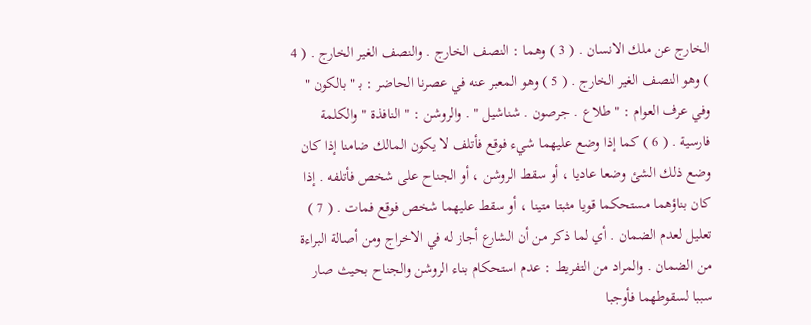الخارج عن ملك الانسان . ( 3 ) وهما : النصف الخارج . والنصف الغير الخارج . ( 4 ) وهو النصف الغير الخارج . ( 5 ) وهو المعبر عنه في عصرنا الحاضر : ب‍ " بالكون " وفي عرف العوام : " طلاع . جرصون . شناشيل " . والروشن : " النافذة " والكلمة فارسية . ( 6 ) كما إذا وضع عليهما شيء فوقع فأتلف لا يكون المالك ضامنا إذا كان وضع ذلك الشئ وضعا عاديا ، أو سقط الروشن ، أو الجناح على شخص فأتلفه . إذا كان بناؤهما مستحكما قويا مثبتا متينا ، أو سقط عليهما شخص فوقع فمات . ( 7 ) تعليل لعدم الضمان . أي لما ذكر من أن الشارع أجاز له في الاخراج ومن أصالة البراءة من الضمان . والمراد من التفريط : عدم استحكام بناء الروشن والجناح بحيث صار سببا لسقوطهما فأوجبا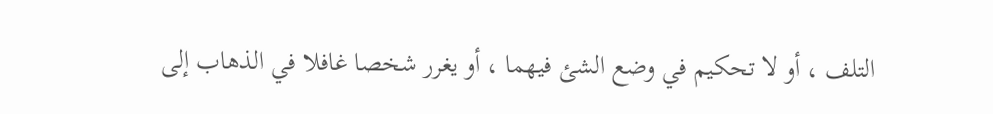التلف ، أو لا تحكيم في وضع الشئ فيهما ، أو يغرر شخصا غافلا في الذهاب إلى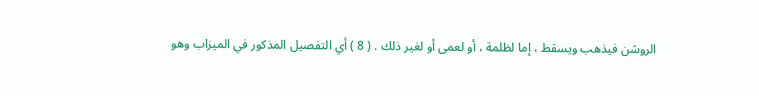الروشن فيذهب ويسقط ، إما لظلمة ، أو لعمى أو لغير ذلك . ( 8 ) أي التفصيل المذكور في الميزاب وهو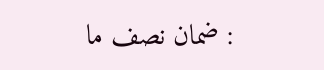: ضمان نصف ما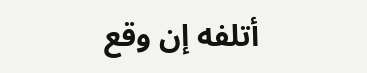أتلفه إن وقع